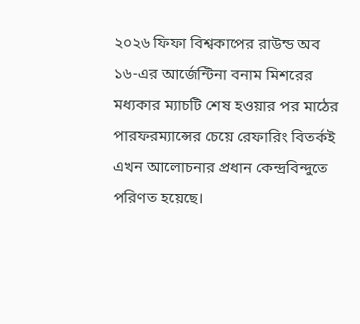২০২৬ ফিফা বিশ্বকাপের রাউন্ড অব ১৬-এর আর্জেন্টিনা বনাম মিশরের মধ্যকার ম্যাচটি শেষ হওয়ার পর মাঠের পারফরম্যান্সের চেয়ে রেফারিং বিতর্কই এখন আলোচনার প্রধান কেন্দ্রবিন্দুতে পরিণত হয়েছে।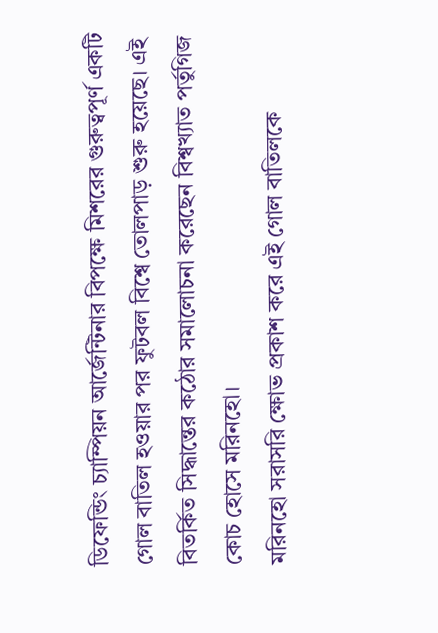ডিফেন্ডিং চ্যাম্পিয়ন আর্জেন্টিনার বিপক্ষে মিশরের গুরুত্বপূর্ণ একটি গোল বাতিল হওয়ার পর ফুটবল বিশ্বে তোলপাড় শুরু হয়েছে। এই বিতর্কিত সিদ্ধান্তের কঠোর সমালোচনা করেছেন বিশ্বখ্যাত পর্তুগিজ কোচ হোসে মরিনহো।
মরিনহো সরাসরি ক্ষোভ প্রকাশ করে এই গোল বাতিলকে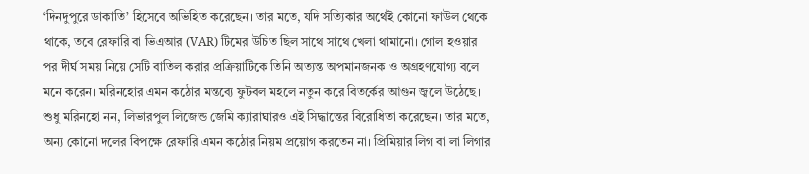‘দিনদুপুরে ডাকাতি’ হিসেবে অভিহিত করেছেন। তার মতে, যদি সত্যিকার অর্থেই কোনো ফাউল থেকে থাকে, তবে রেফারি বা ভিএআর (VAR) টিমের উচিত ছিল সাথে সাথে খেলা থামানো। গোল হওয়ার পর দীর্ঘ সময় নিয়ে সেটি বাতিল করার প্রক্রিয়াটিকে তিনি অত্যন্ত অপমানজনক ও অগ্রহণযোগ্য বলে মনে করেন। মরিনহোর এমন কঠোর মন্তব্যে ফুটবল মহলে নতুন করে বিতর্কের আগুন জ্বলে উঠেছে।
শুধু মরিনহো নন, লিভারপুল লিজেন্ড জেমি ক্যারাঘারও এই সিদ্ধান্তের বিরোধিতা করেছেন। তার মতে, অন্য কোনো দলের বিপক্ষে রেফারি এমন কঠোর নিয়ম প্রয়োগ করতেন না। প্রিমিয়ার লিগ বা লা লিগার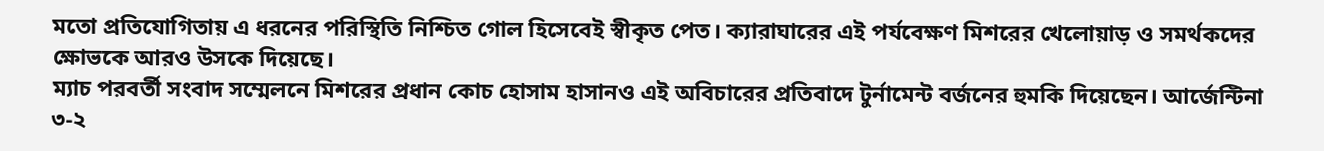মতো প্রতিযোগিতায় এ ধরনের পরিস্থিতি নিশ্চিত গোল হিসেবেই স্বীকৃত পেত। ক্যারাঘারের এই পর্যবেক্ষণ মিশরের খেলোয়াড় ও সমর্থকদের ক্ষোভকে আরও উসকে দিয়েছে।
ম্যাচ পরবর্তী সংবাদ সম্মেলনে মিশরের প্রধান কোচ হোসাম হাসানও এই অবিচারের প্রতিবাদে টুর্নামেন্ট বর্জনের হুমকি দিয়েছেন। আর্জেন্টিনা ৩-২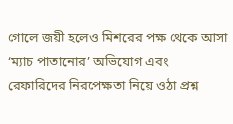গোলে জয়ী হলেও মিশরের পক্ষ থেকে আসা ‘ম্যাচ পাতানোর’ অভিযোগ এবং রেফারিদের নিরপেক্ষতা নিয়ে ওঠা প্রশ্ন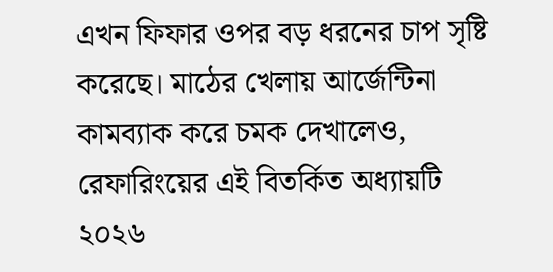এখন ফিফার ওপর বড় ধরনের চাপ সৃষ্টি করেছে। মাঠের খেলায় আর্জেন্টিনা কামব্যাক করে চমক দেখালেও, রেফারিংয়ের এই বিতর্কিত অধ্যায়টি ২০২৬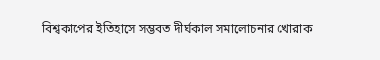বিশ্বকাপের ইতিহাসে সম্ভবত দীর্ঘকাল সমালোচনার খোরাক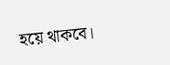হয়ে থাকবে।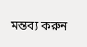মন্তব্য করুন